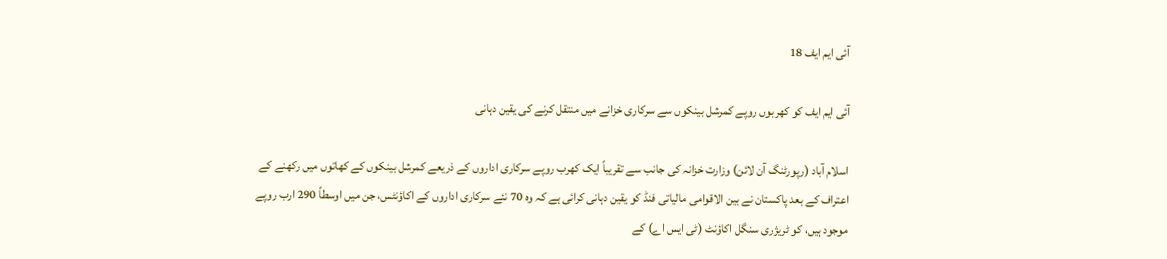آئی ایم ایف 18

آئی ایم ایف کو کھربوں روپے کمرشل بینکوں سے سرکاری خزانے میں منتقل کرنے کی یقین دہانی

اسلام آباد (رپورٹنگ آن لائن) وزارت خزانہ کی جانب سے تقریباً ایک کھرب روپے سرکاری اداروں کے ذریعے کمرشل بینکوں کے کھاتوں میں رکھنے کے اعتراف کے بعد پاکستان نے بین الاقوامی مالیاتی فنڈ کو یقین دہانی کرائی ہے کہ وہ 70 نئے سرکاری اداروں کے اکاؤنٹس، جن میں اوسطاً 290 ارب روپے موجود ہیں، کو ٹریژری سنگل اکاؤنٹ (ٹی ایس اے) کے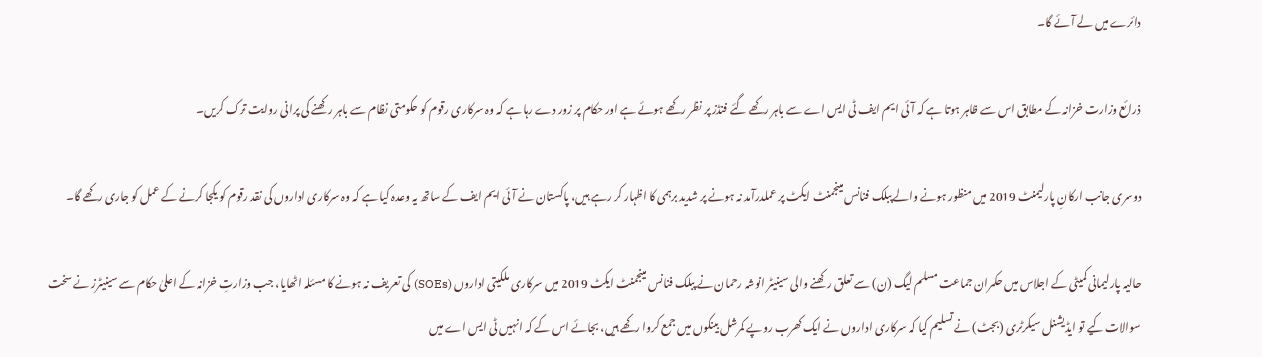دائرے میں لے آئے گا۔

ذرائع وزارت خزانہ کے مطابق اس سے ظاہر ہوتا ہے کہ آئی ایم ایف ٹی ایس اے سے باہر رکھے گئے فنڈز پر نظر رکھے ہوئے ہے اور حکام پر زور دے رہا ہے کہ وہ سرکاری رقوم کو حکومتی نظام سے باہر رکھنے کی پرانی روایت ترک کریں۔

دوسری جانب ارکانِ پارلیمنٹ 2019 میں منظور ہونے والے پبلک فنانس مینجمنٹ ایکٹ پر عملدرآمد نہ ہونے پر شدید برہمی کا اظہار کر رہے ہیں، پاکستان نے آئی ایم ایف کے ساتھ یہ وعدہ کیا ہے کہ وہ سرکاری اداروں کی نقد رقوم کو یکجا کرنے کے عمل کو جاری رکھے گا۔

حالیہ پارلیمانی کمیٹی کے اجلاس میں حکمران جماعت مسلم لیگ (ن) سے تعلق رکھنے والی سینیٹر انوشہ رحمان نے پبلک فنانس مینجمنٹ ایکٹ 2019 میں سرکاری ملکیتی اداروں (SOEs) کی تعریف نہ ہونے کا مسئلہ اٹھایا، جب وزارتِ خزانہ کے اعلیٰ حکام سے سینیٹرز نے سخت سوالات کیے تو ایڈیشنل سیکرٹری (بجٹ) نے تسلیم کیا کہ سرکاری اداروں نے ایک کھرب روپے کمرشل بینکوں میں جمع کروا رکھے ہیں، بجائے اس کے کہ انہیں ٹی ایس اے میں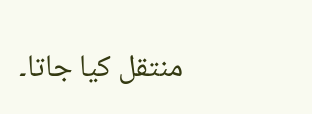منتقل کیا جاتا۔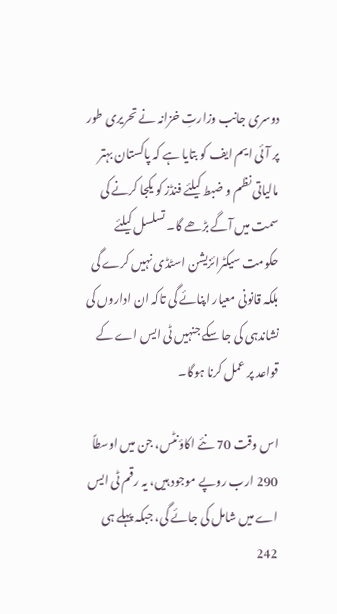دوسری جانب وزارتِ خزانہ نے تحریری طور پر آئی ایم ایف کو بتایا ہے کہ پاکستان بہتر مالیاتی نظم و ضبط کیلئے فنڈز کو یکجا کرنے کی سمت میں آگے بڑھے گا۔ تسلسل کیلئے حکومت سیکٹرائزیشن اسٹڈی نہیں کرے گی بلکہ قانونی معیار اپنائے گی تاکہ ان اداروں کی نشاندہی کی جا سکے جنہیں ٹی ایس اے کے قواعد پر عمل کرنا ہوگا۔

اس وقت 70 نئے اکاؤنٹس، جن میں اوسطاً 290 ارب روپے موجود ہیں، یہ رقم ٹی ایس اے میں شامل کی جائے گی، جبکہ پہلے ہی 242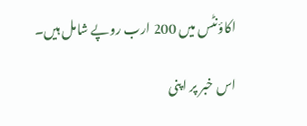اکاؤنٹس میں 200 ارب روپے شامل ہیں۔

اس خبر پر اپنی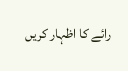رائے کا اظہار کریں